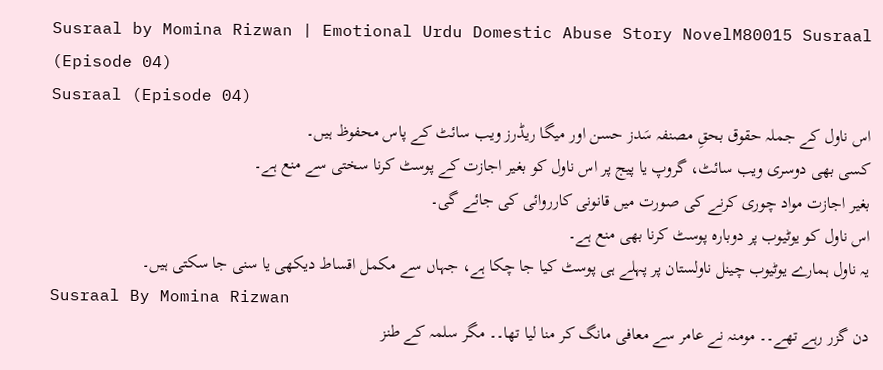Susraal by Momina Rizwan | Emotional Urdu Domestic Abuse Story NovelM80015 Susraal (Episode 04)
Susraal (Episode 04)
اس ناول کے جملہ حقوق بحقِ مصنفہ سَدز حسن اور میگا ریڈرز ویب سائٹ کے پاس محفوظ ہیں۔
کسی بھی دوسری ویب سائٹ، گروپ یا پیج پر اس ناول کو بغیر اجازت کے پوسٹ کرنا سختی سے منع ہے۔
بغیر اجازت مواد چوری کرنے کی صورت میں قانونی کارروائی کی جائے گی۔
اس ناول کو یوٹیوب پر دوبارہ پوسٹ کرنا بھی منع ہے۔
یہ ناول ہمارے یوٹیوب چینل ناولستان پر پہلے ہی پوسٹ کیا جا چکا ہے، جہاں سے مکمل اقساط دیکھی یا سنی جا سکتی ہیں۔
Susraal By Momina Rizwan
دن گزر رہے تھے۔۔ مومنہ نے عامر سے معافی مانگ کر منا لیا تھا۔۔ مگر سلمہ کے طنز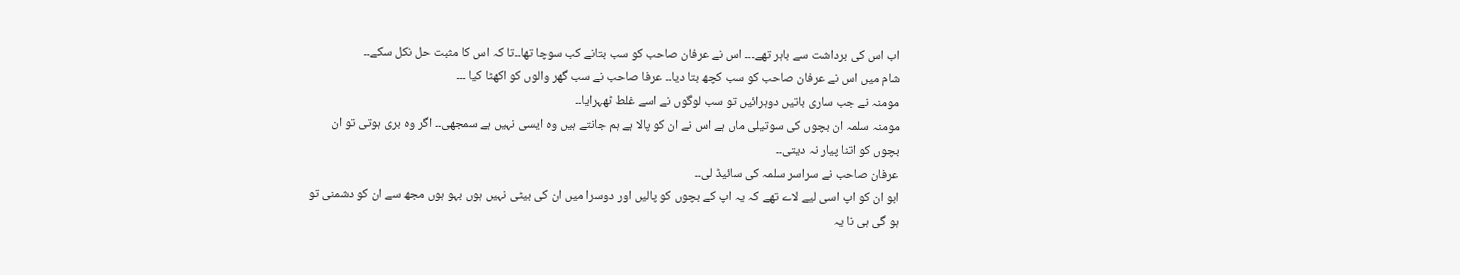اب اس کی برداشت سے باہر تھے۔۔۔ اس نے عرفان صاحب کو سب بتانے کب سوچا تھا۔۔تا کہ اس کا مثبت حل نکل سکے۔۔
شام میں اس نے عرفان صاحب کو سب کچھ بتا دیا۔۔ عرفا صاحب نے سب گھر والوں کو اکھٹا کیا ۔۔۔
مومنہ نے جب ساری باتیں دوہرائیں تو سب لوگوں نے اسے غلط ٹھہرایا۔۔
مومنہ سلمہ ان بچوں کی سوتیلی ماں ہے اس نے ان کو پالا ہے ہم جانتے ہیں وہ ایسی نہیں ہے سمجھی۔۔ اگر وہ بری ہوتی تو ان بچوں کو اتنا پیار نہ دیتی۔۔
عرفان صاحب نے سراسر سلمہ کی سائیڈ لی۔۔
ابو ان کو اپ اسی لیے لاے تھے کہ یہ اپ کے بچوں کو پالیں اور دوسرا میں ان کی بیٹی نہیں ہوں بہو ہوں مجھ سے ان کو دشمنی تو ہو گی ہی نا یہ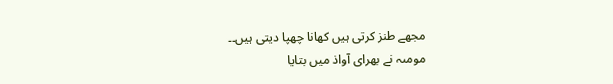مجھے طنز کرتی ہیں کھانا چھپا دیتی ہیں۔۔
مومںہ نے بھرای آواذ میں بتایا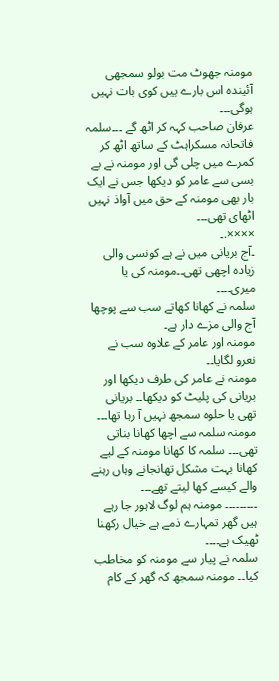مومنہ جھوٹ مت بولو سمجھی آئیندہ اس بارے ییں کوی بات نہیں ہوگی۔۔۔
عرفان صاحب کہہ کر اٹھ گے ۔۔۔سلمہ فاتحانہ مسکراہٹ کے ساتھ اٹھ کر کمرے میں چلی گی اور مومنہ نے بے بسی سے عامر کو دیکھا جس نے ایک بار بھی مومنہ کے حق میں آواذ نہیں اٹھای تھی۔۔۔
××××.۔
۔آج بریانی میں نے ہے کونسی والی زیادہ اچھی تھی۔۔مومنہ کی یا میری۔۔۔۔
سلمہ نے کھانا کھاتے سب سے پوچھا
آج والی مزے دار ہے۔
مومنہ اور عامر کے علاوہ سب نے نعرو لگایا۔۔
مومنہ نے عامر کی طرف دیکھا اور بریانی کی پلیٹ کو دیکھا۔۔ بریانی تھی یا حلوہ سمجھ نہیں آ رہا تھا۔۔۔
مومنہ سلمہ سے اچھا کھانا بناتی تھی۔۔۔ سلمہ کا کھانا مومنہ کے لیے کھانا بہت مشکل تھانجانے وہاں رہنے والے کیسے کھا لیتے تھے۔۔۔
۔۔۔۔۔۔۔۔۔ مومنہ ہم لوگ لاہور جا رہے ہیں گھر تمہارے ذمے ہے خیال رکھنا ٹھیک ہے۔۔۔۔
سلمہ نے پیار سے مومنہ کو مخاطب کیا۔۔ مومنہ سمجھ کہ گھر کے کام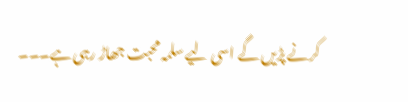کرنے پڑیں گے اسی لیے سلمہ محبت جھاڑ رہی ہے۔۔۔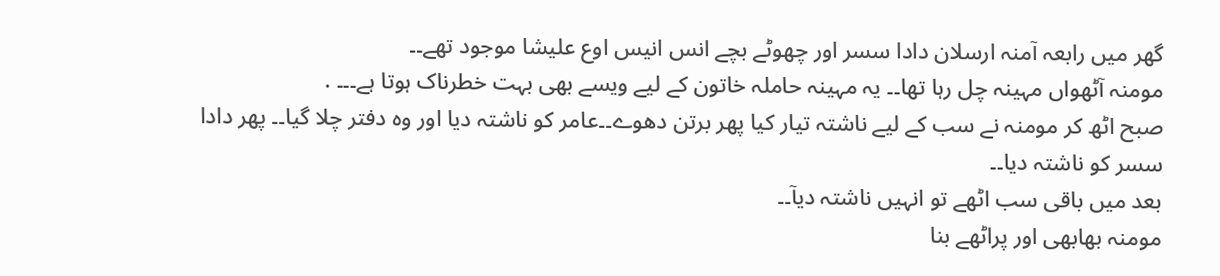گھر میں رابعہ آمنہ ارسلان دادا سسر اور چھوٹے بچے انس انیس اوع علیشا موجود تھے۔۔
مومنہ آٹھواں مہینہ چل رہا تھا۔۔ یہ مہینہ حاملہ خاتون کے لیے ویسے بھی بہت خطرناک ہوتا ہے۔۔۔ .
صبح اٹھ کر مومنہ نے سب کے لیے ناشتہ تیار کیا پھر برتن دھوے۔۔عامر کو ناشتہ دیا اور وہ دفتر چلا گیا۔۔ پھر دادا سسر کو ناشتہ دیا۔۔
بعد میں باقی سب اٹھے تو انہیں ناشتہ دیآ۔۔
مومنہ بھابھی اور پراٹھے بنا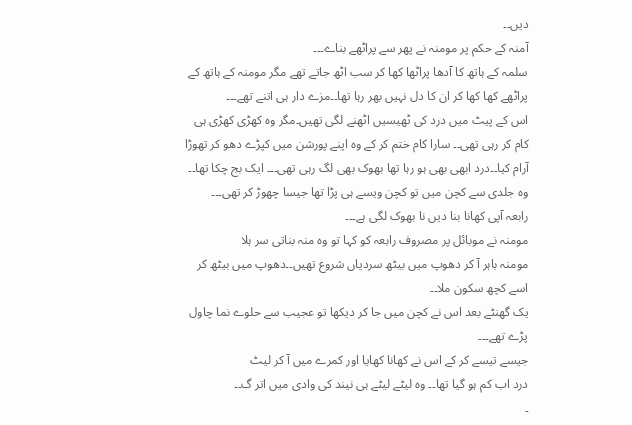دیں۔۔
آمنہ کے حکم پر مومنہ نے پھر سے پراٹھے بناے۔۔۔
سلمہ کے ہاتھ کا آدھا پراٹھا کھا کر سب اٹھ جاتے تھے مگر مومنہ کے ہاتھ کے پراٹھے کھا کھا کر ان کا دل نہیں بھر رہا تھا۔۔مزے دار ہی اتنے تھے۔۔۔
اس کے پیٹ میں درد کی ٹھیسیں اٹھنے لگی تھیں۔مگر وہ کھڑی کھڑی ہی کام کر رہی تھی۔۔ سارا کام ختم کر کے وہ اپنے پورشن میں کپڑے دھو کر تھوڑا آرام کیا۔۔درد ابھی بھی ہو رہا تھا بھوک بھی لگ رہی تھی۔۔۔ ایک بج چکا تھا۔۔
وہ جلدی سے کچن میں تو کچن ویسے ہی پڑا تھا جیسا چھوڑ کر تھی۔۔۔
رابعہ آپی کھانا بنا دیں نا بھوک لگی ہے۔۔۔
مومنہ نے موبائل پر مصروف رابعہ کو کہا تو وہ منہ بناتی سر ہلا
مومنہ باہر آ کر دھوپ میں بیٹھ سردیاں شروع تھیں۔۔دھوپ میں بیٹھ کر اسے کچھ سکون ملا۔۔
یک گھنٹے بعد اس نے کچن میں جا کر دیکھا تو عجیب سے حلوے نما چاول پڑے تھے۔۔۔
جیسے تیسے کر کے اس نے کھانا کھایا اور کمرے میں آ کر لیٹ
درد اب کم ہو گیا تھا۔۔ وہ لیٹے لیٹے ہی نیند کی وادی میں اتر گ۔۔
۔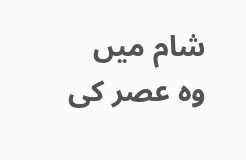شام میں وہ عصر کی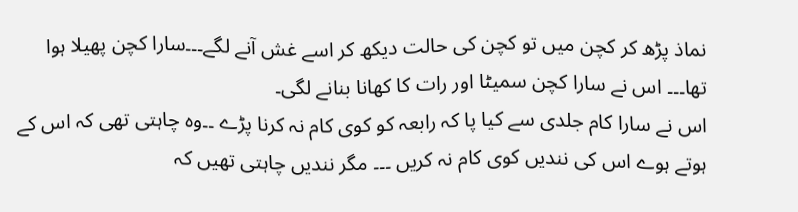نماذ پڑھ کر کچن میں تو کچن کی حالت دیکھ کر اسے غش آنے لگے۔۔۔سارا کچن پھیلا ہوا تھا۔۔۔ اس نے سارا کچن سمیٹا اور رات کا کھانا بنانے لگی۔
اس نے سارا کام جلدی سے کیا پا کہ رابعہ کو کوی کام نہ کرنا پڑے ۔۔وہ چاہتی تھی کہ اس کے ہوتے ہوے اس کی نندیں کوی کام نہ کریں ۔۔۔ مگر نندیں چاہتی تھیں کہ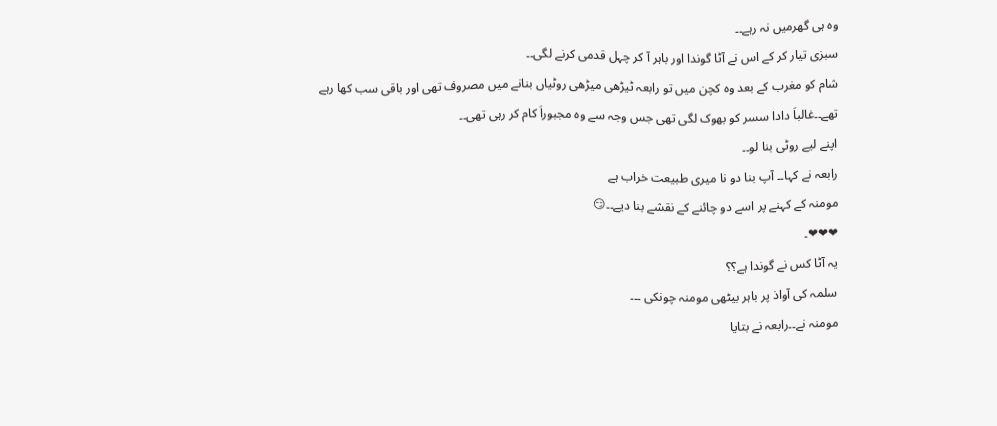وہ ہی گھرمیں نہ رہے۔۔
سبزی تیار کر کے اس نے آٹا گوندا اور باہر آ کر چہل قدمی کرنے لگی۔۔
شام کو مغرب کے بعد وہ کچن میں تو رابعہ ٹیڑھی میڑھی روٹیاں بنانے میں مصروف تھی اور باقی سب کھا رہے تھے۔۔غالباَ دادا سسر کو بھوک لگی تھی جس وجہ سے وہ مجبوراَ کام کر رہی تھی۔۔
اپنے لیے روٹی بنا لو۔۔
رابعہ نے کہا۔۔ آپ بنا دو نا میری طبیعت خراب ہے
مومنہ کے کہنے پر اسے دو چائنے کے نقشے بنا دیے۔۔😏
❤❤❤۔
یہ آٹا کس نے گوندا ہے؟؟
سلمہ کی آواذ پر باہر بیٹھی مومنہ چونکی ۔۔۔
مومنہ نے۔۔رابعہ نے بتایا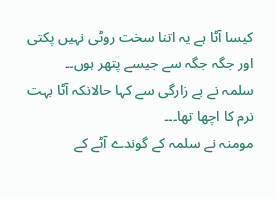کیسا آٹا ہے یہ اتنا سخت روٹی نہیں پکتی اور جگہ جگہ سے جیسے پتھر ہوں۔۔
سلمہ نے بے زارگی سے کہا حالانکہ آٹا بہت نرم کا اچھا تھا۔۔۔
مومنہ نے سلمہ کے گوندے آٹے کے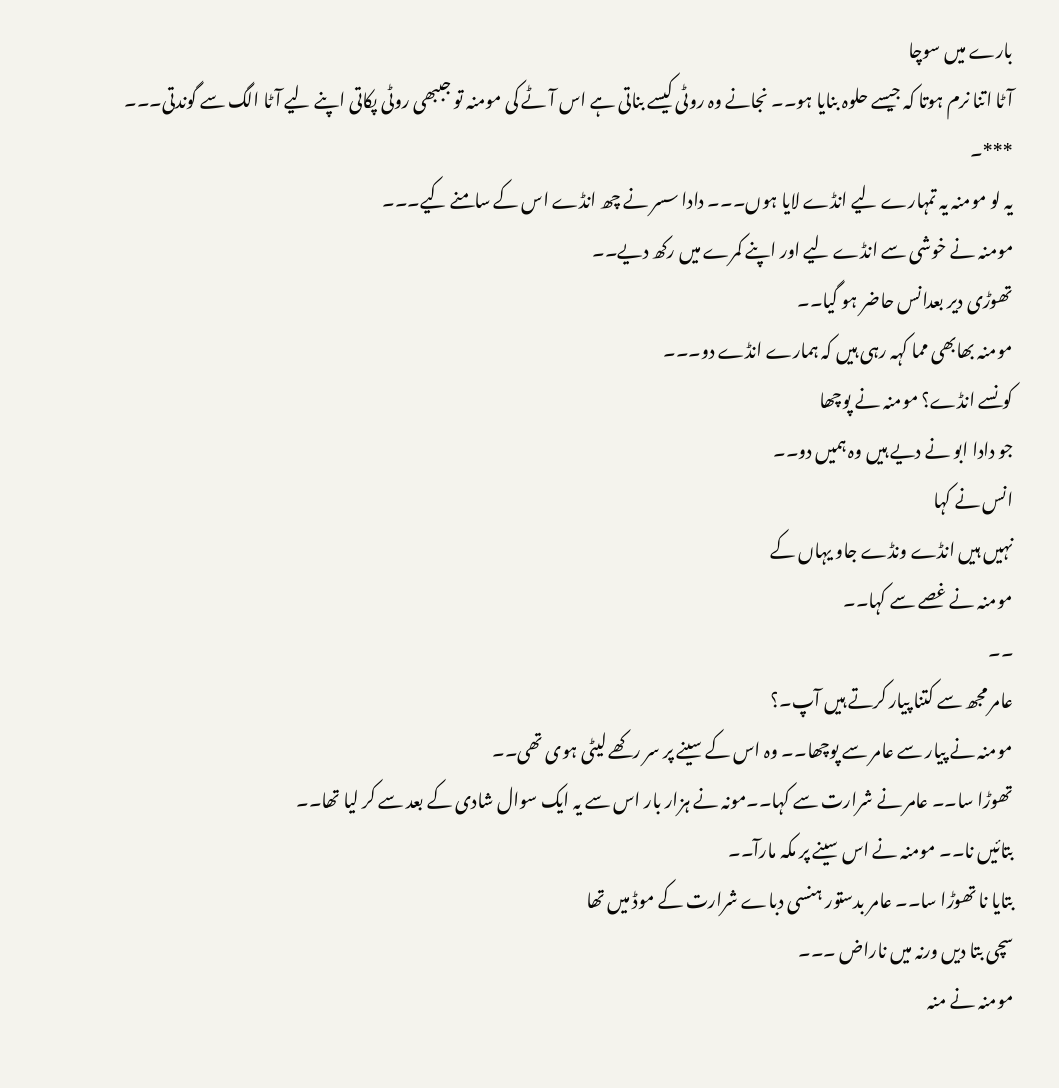بارے میں سوچا
آٹا اتنا نرم ہوتا کہ جیسے حلوہ بنایا ہو۔۔ نجانے وہ روٹی کیسے بناتی ہے اس آٹے کی مومنہ تو جببھی روٹی پکاتی اپنے لیے آٹا الگ سے گوندتی۔۔۔
***۔
یہ لو مومنہ یہ تمہارے لیے انڈے لایا ہوں۔۔۔ دادا سسر نے چھ انڈے اس کے سامنے کیے۔۔۔
مومنہ نے خوشی سے انڈے لیے اور اپنے کمرے میں رکھ دیے۔۔
تھوڑی دیر بعدانس حاضر ہو گیا۔۔
مومنہ بھابھی مما کہہ رہی ہیں کہ ہمارے انڈے دو۔۔۔
کونسے انڈے؟ مومنہ نے پوچھا
جو دادا ابو نے دیے ہیں وہ ہمیں دو۔۔
انس نے کہا
نہیں ہیں انڈے ونڈے جاو یہاں کے
مومنہ نے غصے سے کہا۔۔
۔۔
عامر مجھ سے کتنا پیار کرتے ہیں آپ۔؟
مومنہ نے پیار سے عامر سے پوچھا۔۔ وہ اس کے سینے پر سر رکھے لیٹی ہوی تھی۔۔
تھوڑا سا۔۔ عامر نے شرارت سے کہا۔۔مونہ نے ہزار بار اس سے یہ ایک سوال شادی کے بعد سے کر لیا تھا۔۔
بتائیں نا۔۔ مومنہ نے اس سینے پر مکہ مارآ۔۔
بتایا نا تھوڑا سا۔۔ عامر بدستور ہنسی دباے شرارت کے موڈ میں تھا
سچی بتا دیں ورنہ میں ناراض ۔۔۔
مومنہ نے منہ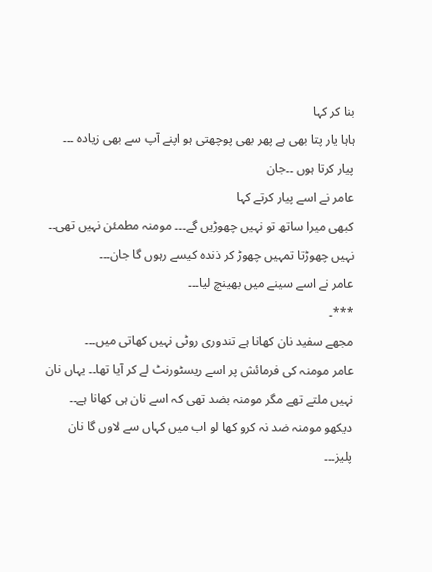بنا کر کہا
ہاہا یار پتا بھی ہے پھر بھی پوچھتی ہو اپنے آپ سے بھی زیادہ ۔۔۔ پیار کرتا ہوں ۔۔جان
عامر نے اسے پیار کرتے کہا
کبھی میرا ساتھ تو نہیں چھوڑیں گے۔۔۔ مومنہ مطمئن نہیں تھی۔۔
نہیں چھوڑتا تمہیں چھوڑ کر ذندہ کیسے رہوں گا جان۔۔۔
عامر نے اسے سینے میں بھینچ لیا۔۔۔
***۔
مجھے سفید نان کھانا ہے تندوری روٹی نہیں کھاتی میں۔۔۔
عامر مومنہ کی فرمائش پر اسے ریسٹورنٹ لے کر آیا تھا۔۔ یہاں نان نہیں ملتے تھے مگر مومنہ بضد تھی کہ اسے نان ہی کھانا ہے۔۔
دیکھو مومنہ ضد نہ کرو کھا لو اب میں کہاں سے لاوں گا نان پلیز۔۔۔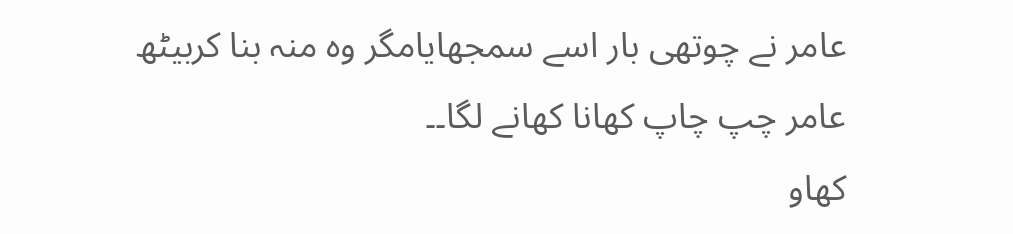عامر نے چوتھی بار اسے سمجھایامگر وہ منہ بنا کربیٹھ
عامر چپ چاپ کھانا کھانے لگا۔۔
کھاو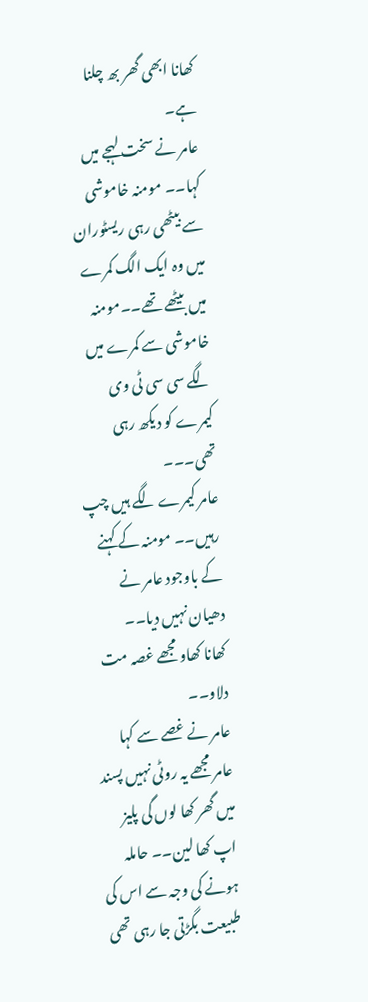کھانا ابھی گھر بھ چلنا ہے۔
عامر نے سخت لہجے میں کہا۔۔ مومنہ خاموشی سے بیٹھی رہی ریسٹوران میں وہ ایک الگ کمرے میں بیٹھے تھے۔۔مومنہ خاموشی سے کمرے میں لگے سی سی ٹی وی کیمرے کو دیکھ رہی تھی۔۔۔
عامر کیمرے لگے ہیں چپ رہیں۔۔ مومنہ کے کہنے کے باوجود عامر نے دھیان نہیں دیا۔۔
کھانا کھاو مجھے غصہ مت دلاو۔۔
عامر نے غصے سے کہا
عامر مجھے یہ روٹی نہیں پسند میں گھر کھا لوں گی پلیز اپ کھا لین۔۔ حاملہ ہونے کی وجہ سے اس کی طبیعت بگڑتی جا رہی تھی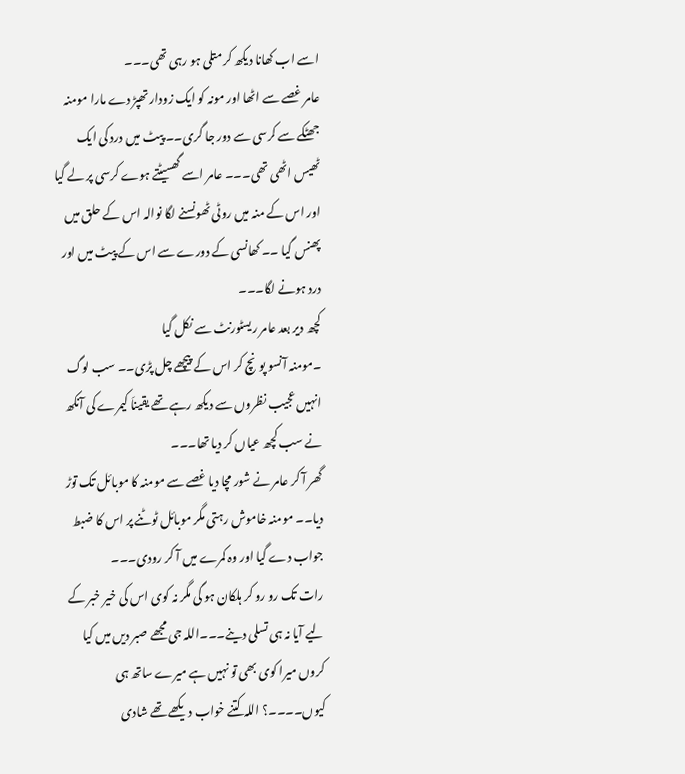اسے اب کھانا دیکھ کر متلی ہو رہی تھی۔۔۔
عامر غصے سے اٹھا اور مونہ کو ایک زودار تھپڑ دے مارا مومنہ جھٹکے سے کرسی سے دور جا گری۔۔ پیٹ میں درد کی ایک ٹھیس اٹھی تھی۔۔۔ عامر اسے گھسیٹتے ہوے کرسی پر لے گیا اور اس کے منہ میں روٹی ٹھونسنے لگا نوالہ اس کے حلق میں پھنس گیا ۔۔ کھانسی کے دورے سے اس کے پیٹ میں اور درد ہونے لگا۔۔۔
کچھ دیر بعد عامر ریسٹورنٹ سے نکل گیا
۔مومنہ آنسو پونچ کر اس کے پیچھے چل پڑی۔۔ سب لوگ انہیں عجیب نظروں سے دیکھ رہے تھے یقیناَ کیمرے کی آنکھ نے سب کچھ عیاں کر دیا تھا۔۔۔
گھر آ کر عامر نے شور مچا دیا غصے سے مومنہ کا موبائل تک توڑ دیا۔۔ مومنہ خاموش رہتی مگر موبائل ٹوٹنے پر اس کا ضبط جواب دے گیا اور وہ کمرے میں آ کر رودی۔۔۔
رات تک رو رو کر ہلکان ہو گی مگر نہ کوی اس کی خیر خبر کے لیے آیا نہ ہی تسلی دینے۔۔۔اللہ جی مجھے صبر دیں میں کیا کروں میرا کوی بھی تو نہیں ہے میرے ساتھ ہی کیوں۔۔۔۔؟ اللہ کتنے خواب دیکھے تھے شادی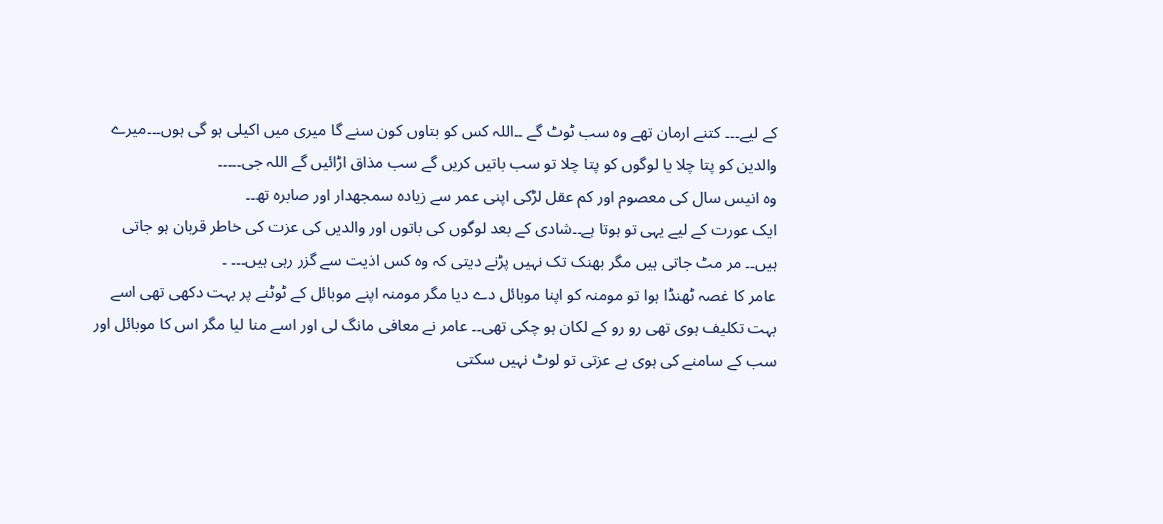کے لیے۔۔۔ کتنے ارمان تھے وہ سب ٹوٹ گے ۔۔اللہ کس کو بتاوں کون سنے گا میری میں اکیلی ہو گی ہوں۔۔۔میرے والدین کو پتا چلا یا لوگوں کو پتا چلا تو سب باتیں کریں گے سب مذاق اڑائیں گے اللہ جی۔۔۔۔۔
وہ انیس سال کی معصوم اور کم عقل لڑکی اپنی عمر سے زیادہ سمجھدار اور صابرہ تھ۔۔
ایک عورت کے لیے یہی تو ہوتا ہے۔۔شادی کے بعد لوگوں کی باتوں اور والدیں کی عزت کی خاطر قربان ہو جاتی ہیں۔۔ مر مٹ جاتی ہیں مگر بھنک تک نہیں پڑنے دیتی کہ وہ کس اذیت سے گزر رہی ہیں۔۔۔ ۔
عامر کا غصہ ٹھنڈا ہوا تو مومنہ کو اپنا موبائل دے دیا مگر مومنہ اپنے موبائل کے ٹوٹنے پر بہت دکھی تھی اسے بہت تکلیف ہوی تھی رو رو کے لکان ہو چکی تھی۔۔ عامر نے معافی مانگ لی اور اسے منا لیا مگر اس کا موبائل اور سب کے سامنے کی ہوی بے عزتی تو لوٹ نہیں سکتی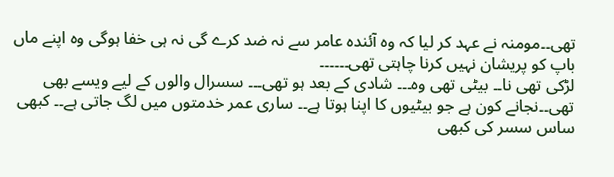تھی۔۔مومنہ نے عہد کر لیا کہ وہ آئندہ عامر سے نہ ضد کرے گی نہ ہی خفا ہوگی وہ اپنے ماں باپ کو پریشان نہیں کرنا چاہتی تھی۔۔۔۔۔۔
لڑکی تھی نا۔۔ بیٹی تھی وہ۔۔۔ شادی کے بعد ہو تھی۔۔۔ سسرال والوں کے لیے ویسے بھی تھی۔۔نجانے کون ہے جو بیٹیوں کا اپنا ہوتا ہے۔۔ ساری عمر خدمتوں میں لگ جاتی ہے۔۔ کبھی ساس سسر کی کبھی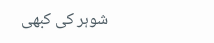شوہر کی کبھی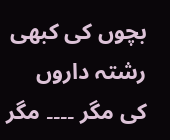بچوں کی کبھی رشتہ داروں کی مگر ۔۔۔۔ مگر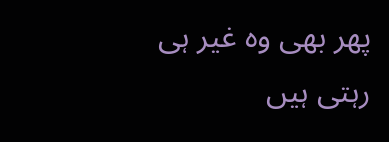پھر بھی وہ غیر ہی رہتی ہیں